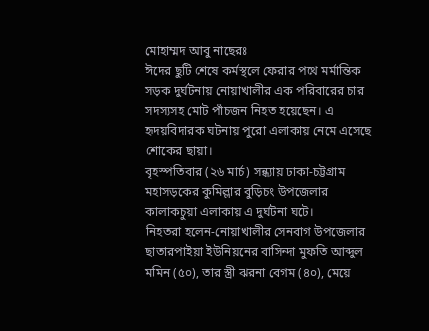মোহাম্মদ আবু নাছেরঃ
ঈদের ছুটি শেষে কর্মস্থলে ফেরার পথে মর্মান্তিক সড়ক দুর্ঘটনায় নোয়াখালীর এক পরিবারের চার সদস্যসহ মোট পাঁচজন নিহত হয়েছেন। এ হৃদয়বিদারক ঘটনায় পুরো এলাকায় নেমে এসেছে শোকের ছায়া।
বৃহস্পতিবার (২৬ মার্চ) সন্ধ্যায় ঢাকা-চট্টগ্রাম মহাসড়কের কুমিল্লার বুড়িচং উপজেলার কালাকচুয়া এলাকায় এ দুর্ঘটনা ঘটে।
নিহতরা হলেন-নোয়াখালীর সেনবাগ উপজেলার ছাতারপাইয়া ইউনিয়নের বাসিন্দা মুফতি আব্দুল মমিন (৫০), তার স্ত্রী ঝরনা বেগম (৪০), মেয়ে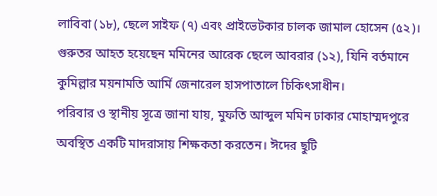লাবিবা (১৮), ছেলে সাইফ (৭) এবং প্রাইভেটকার চালক জামাল হোসেন (৫২)। গুরুতর আহত হয়েছেন মমিনের আরেক ছেলে আবরার (১২), যিনি বর্তমানে কুমিল্লার ময়নামতি আর্মি জেনারেল হাসপাতালে চিকিৎসাধীন।
পরিবার ও স্থানীয় সূত্রে জানা যায়, মুফতি আব্দুল মমিন ঢাকার মোহাম্মদপুরে অবস্থিত একটি মাদরাসায় শিক্ষকতা করতেন। ঈদের ছুটি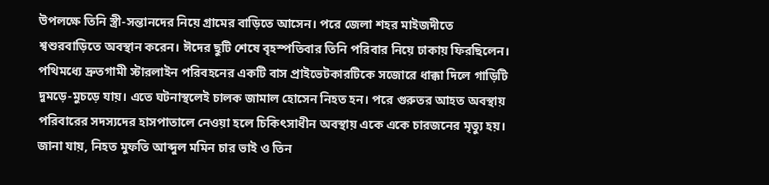উপলক্ষে তিনি স্ত্রী-সন্তানদের নিয়ে গ্রামের বাড়িতে আসেন। পরে জেলা শহর মাইজদীতে শ্বশুরবাড়িতে অবস্থান করেন। ঈদের ছুটি শেষে বৃহস্পতিবার তিনি পরিবার নিয়ে ঢাকায় ফিরছিলেন।
পথিমধ্যে দ্রুতগামী স্টারলাইন পরিবহনের একটি বাস প্রাইভেটকারটিকে সজোরে ধাক্কা দিলে গাড়িটি দুমড়ে-মুচড়ে যায়। এতে ঘটনাস্থলেই চালক জামাল হোসেন নিহত হন। পরে গুরুতর আহত অবস্থায় পরিবারের সদস্যদের হাসপাতালে নেওয়া হলে চিকিৎসাধীন অবস্থায় একে একে চারজনের মৃত্যু হয়।
জানা যায়, নিহত মুফতি আব্দুল মমিন চার ভাই ও তিন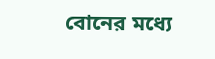বোনের মধ্যে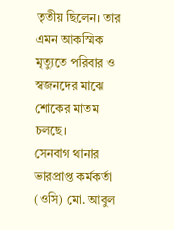তৃতীয় ছিলেন। তার এমন আকস্মিক মৃত্যুতে পরিবার ও স্বজনদের মাঝে শোকের মাতম চলছে।
সেনবাগ থানার ভারপ্রাপ্ত কর্মকর্তা (ওসি) মো. আবুল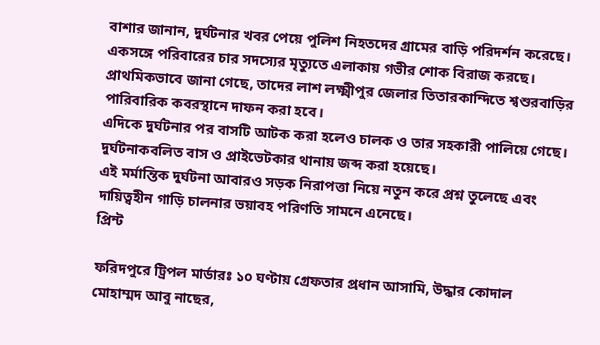বাশার জানান, দুর্ঘটনার খবর পেয়ে পুলিশ নিহতদের গ্রামের বাড়ি পরিদর্শন করেছে। একসঙ্গে পরিবারের চার সদস্যের মৃত্যুতে এলাকায় গভীর শোক বিরাজ করছে। প্রাথমিকভাবে জানা গেছে, তাদের লাশ লক্ষ্মীপুর জেলার তিতারকান্দিতে শ্বশুরবাড়ির পারিবারিক কবরস্থানে দাফন করা হবে।
এদিকে দুর্ঘটনার পর বাসটি আটক করা হলেও চালক ও তার সহকারী পালিয়ে গেছে। দুর্ঘটনাকবলিত বাস ও প্রাইভেটকার থানায় জব্দ করা হয়েছে।
এই মর্মান্তিক দুর্ঘটনা আবারও সড়ক নিরাপত্তা নিয়ে নতুন করে প্রশ্ন তুলেছে এবং দায়িত্বহীন গাড়ি চালনার ভয়াবহ পরিণতি সামনে এনেছে।
প্রিন্ট

ফরিদপুরে ট্রিপল মার্ডারঃ ১০ ঘণ্টায় গ্রেফতার প্রধান আসামি, উদ্ধার কোদাল
মোহাম্মদ আবু নাছের,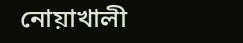নোয়াখালী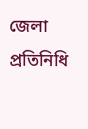জেলা প্রতিনিধি